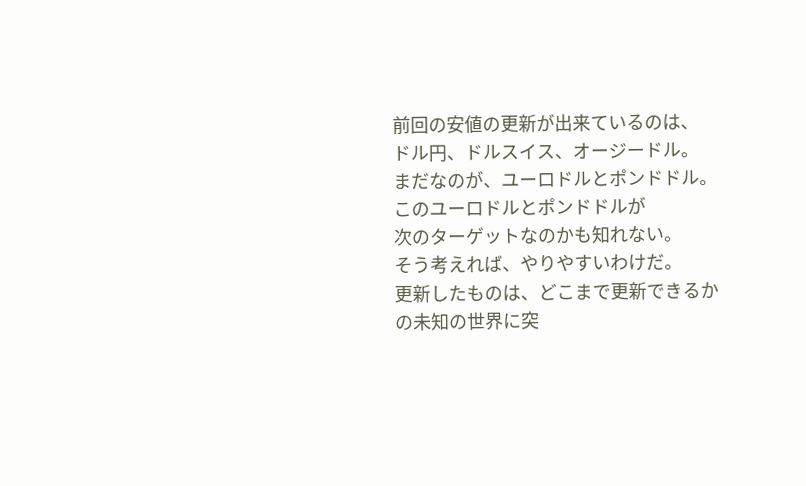前回の安値の更新が出来ているのは、
ドル円、ドルスイス、オージードル。
まだなのが、ユーロドルとポンドドル。
このユーロドルとポンドドルが
次のターゲットなのかも知れない。
そう考えれば、やりやすいわけだ。
更新したものは、どこまで更新できるかの未知の世界に突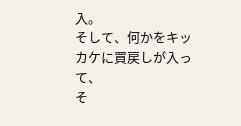入。
そして、何かをキッカケに買戻しが入って、
そ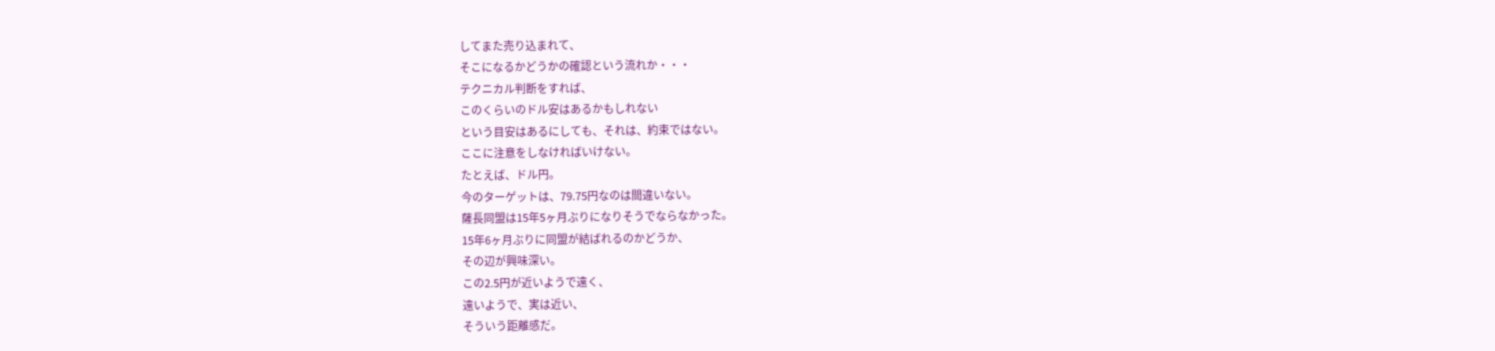してまた売り込まれて、
そこになるかどうかの確認という流れか・・・
テクニカル判断をすれば、
このくらいのドル安はあるかもしれない
という目安はあるにしても、それは、約束ではない。
ここに注意をしなければいけない。
たとえば、ドル円。
今のターゲットは、79.75円なのは間違いない。
薩長同盟は15年5ヶ月ぶりになりそうでならなかった。
15年6ヶ月ぶりに同盟が結ばれるのかどうか、
その辺が興味深い。
この2.5円が近いようで遠く、
遠いようで、実は近い、
そういう距離感だ。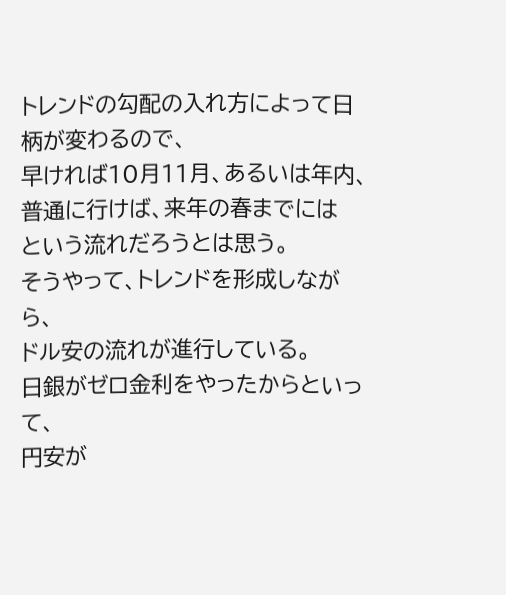トレンドの勾配の入れ方によって日柄が変わるので、
早ければ10月11月、あるいは年内、
普通に行けば、来年の春までには
という流れだろうとは思う。
そうやって、トレンドを形成しながら、
ドル安の流れが進行している。
日銀がゼロ金利をやったからといって、
円安が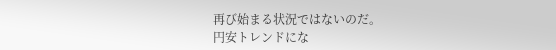再び始まる状況ではないのだ。
円安トレンドにな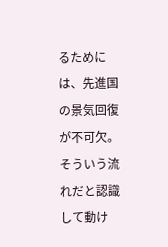るためには、先進国の景気回復が不可欠。
そういう流れだと認識して動け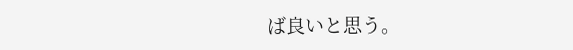ば良いと思う。